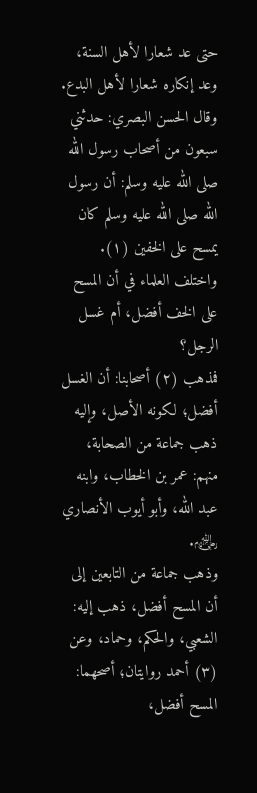حتى عد شعارا لأهل السنة، وعد إنكاره شعارا لأهل البدع.
وقال الحسن البصري: حدثني سبعون من أصحاب رسول الله صلى الله عليه وسلم: أن رسول الله صلى الله عليه وسلم كان يمسح على الخفين (١).
واختلف العلماء في أن المسح على الخف أفضل، أم غسل الرجل؟
فمذهب (٢) أصحابنا: أن الغسل أفضل؛ لكونه الأصل، وإليه ذهب جماعة من الصحابة، منهم: عمر بن الخطاب، وابنه عبد الله، وأبو أيوب الأنصاري ﵃.
وذهب جماعة من التابعين إلى أن المسح أفضل، ذهب إليه: الشعبي، والحكم، وحماد، وعن (٣) أحمد روايتان؛ أصحهما: المسح أفضل،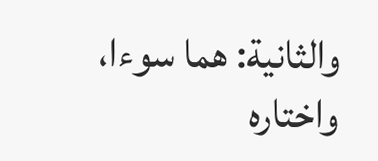والثانية: هما سوءا، واختاره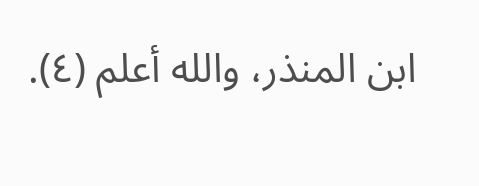ابن المنذر، والله أعلم (٤).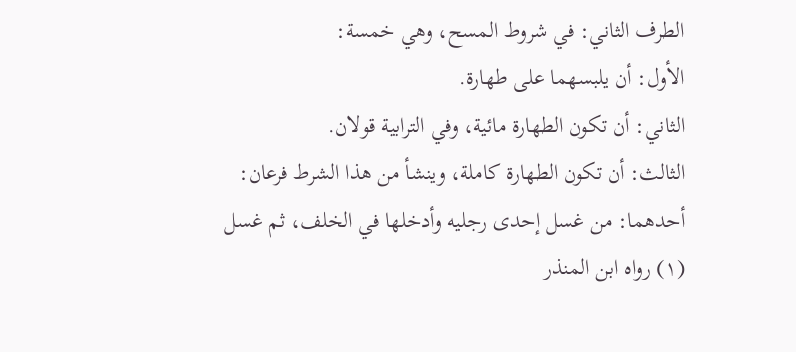الطرف الثاني: في شروط المسح، وهي خمسة:
الأول: أن يلبسهما على طهارة.
الثاني: أن تكون الطهارة مائية، وفي الترابية قولان.
الثالث: أن تكون الطهارة كاملة، وينشأ من هذا الشرط فرعان:
أحدهما: من غسل إحدى رجليه وأدخلها في الخلف، ثم غسل
(١) رواه ابن المنذر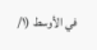في الأوسط (١/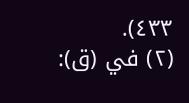٤٣٣).
(٢) في (ق):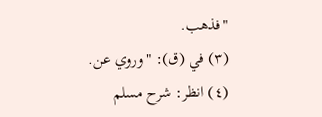"فذهب.
(٣) في (ق): "وروي عن.
(٤) انظر: شرح مسلم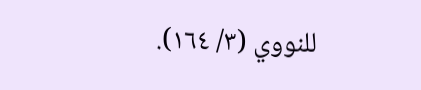للنووي (٣/ ١٦٤).